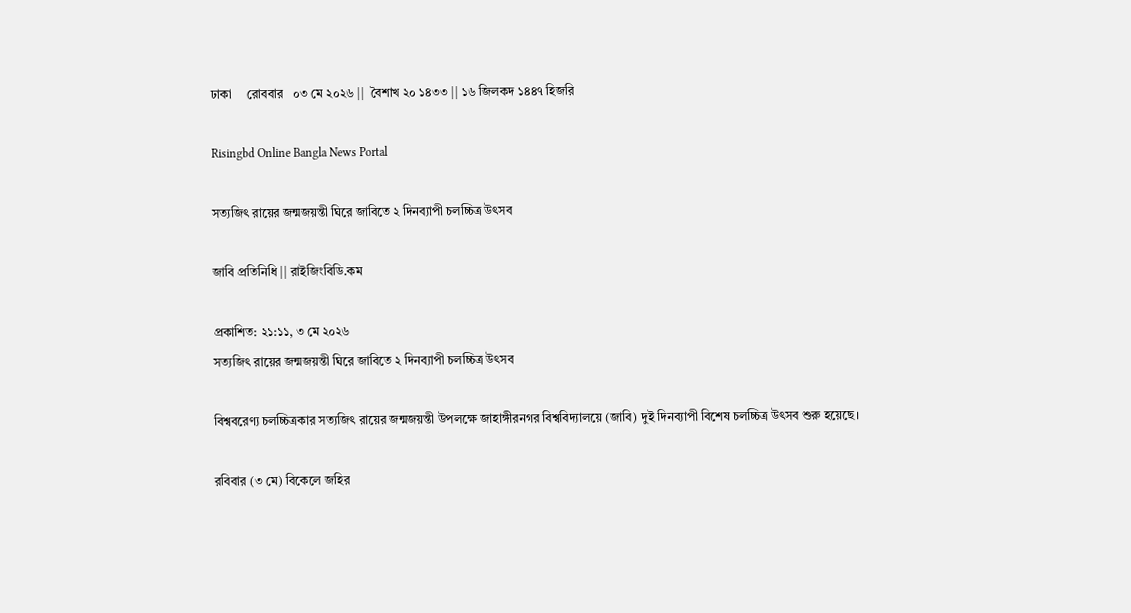ঢাকা     রোববার   ০৩ মে ২০২৬ ||  বৈশাখ ২০ ১৪৩৩ || ১৬ জিলকদ ১৪৪৭ হিজরি

Risingbd Online Bangla News Portal

সত্যজিৎ রায়ের জন্মজয়ন্তী ঘিরে জাবিতে ২ দিনব্যাপী চলচ্চিত্র উৎসব

জাবি প্রতিনিধি || রাইজিংবিডি.কম

প্রকাশিত: ২১:১১, ৩ মে ২০২৬
সত্যজিৎ রায়ের জন্মজয়ন্তী ঘিরে জাবিতে ২ দিনব্যাপী চলচ্চিত্র উৎসব

বিশ্ববরেণ্য চলচ্চিত্রকার সত্যজিৎ রায়ের জন্মজয়ন্তী উপলক্ষে জাহাঙ্গীরনগর বিশ্ববিদ্যালয়ে (জাবি) দুই দিনব্যাপী বিশেষ চলচ্চিত্র উৎসব শুরু হয়েছে।

রবিবার (৩ মে) বিকেলে জহির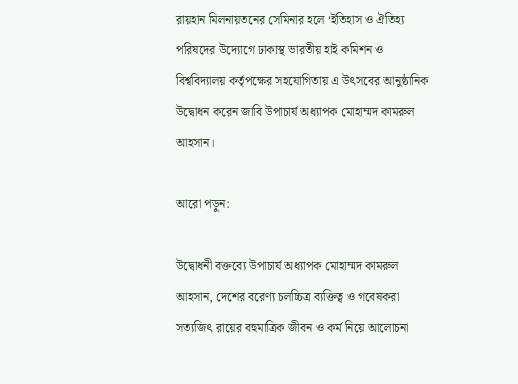রায়হান মিলনায়তনের সেমিনার হলে ‘ইতিহাস ও ঐতিহ্য পরিষদের উদ্যোগে ঢাকাস্থ ভারতীয় হাই কমিশন ও বিশ্ববিদ্যালয় কর্তৃপক্ষের সহযোগিতায় এ উৎসবের আনুষ্ঠানিক উদ্বোধন করেন জাবি উপাচার্য অধ্যাপক মোহাম্মদ কামরুল আহসান।

আরো পড়ুন:

উদ্বোধনী বক্তব্যে উপাচার্য অধ্যাপক মোহাম্মদ কামরুল আহসান, দেশের বরেণ্য চলচ্চিত্র ব্যক্তিত্ব ও গবেষকরা সত্যজিৎ রায়ের বহুমাত্রিক জীবন ও কর্ম নিয়ে আলোচনা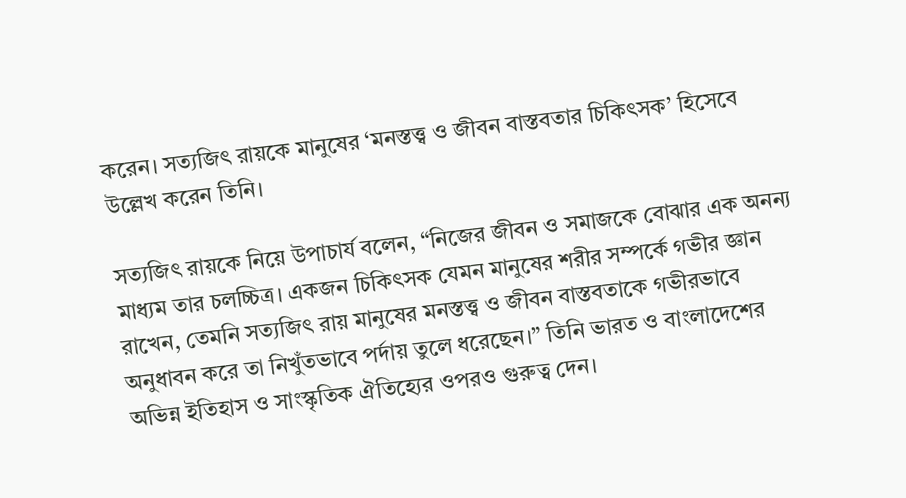করেন। সত্যজিৎ রায়কে মানুষের ‘মনস্তত্ত্ব ও জীবন বাস্তবতার চিকিৎসক’ হিসেবে উল্লেখ করেন তিনি।

সত্যজিৎ রায়কে নিয়ে উপাচার্য বলেন, “নিজের জীবন ও সমাজকে বোঝার এক অনন্য মাধ্যম তার চলচ্চিত্র। একজন চিকিৎসক যেমন মানুষের শরীর সম্পর্কে গভীর জ্ঞান রাখেন, তেমনি সত্যজিৎ রায় মানুষের মনস্তত্ত্ব ও জীবন বাস্তবতাকে গভীরভাবে অনুধাবন করে তা নিখুঁতভাবে পর্দায় তুলে ধরেছেন।” তিনি ভারত ও বাংলাদেশের অভিন্ন ইতিহাস ও সাংস্কৃতিক ঐতিহ্যের ওপরও গুরুত্ব দেন।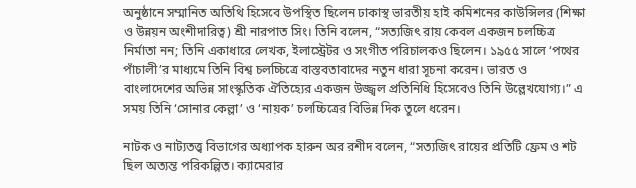অনুষ্ঠানে সম্মানিত অতিথি হিসেবে উপস্থিত ছিলেন ঢাকাস্থ ভারতীয় হাই কমিশনের কাউন্সিলর (শিক্ষা ও উন্নয়ন অংশীদারিত্ব) শ্রী নারপাত সিং। তিনি বলেন, “সত্যজিৎ রায় কেবল একজন চলচ্চিত্র নির্মাতা নন; তিনি একাধারে লেখক, ইলাস্ট্রেটর ও সংগীত পরিচালকও ছিলেন। ১৯৫৫ সালে ‘পথের পাঁচালী’র মাধ্যমে তিনি বিশ্ব চলচ্চিত্রে বাস্তবতাবাদের নতুন ধারা সূচনা করেন। ভারত ও বাংলাদেশের অভিন্ন সাংস্কৃতিক ঐতিহ্যের একজন উজ্জ্বল প্রতিনিধি হিসেবেও তিনি উল্লেখযোগ্য।” এ সময় তিনি ‘সোনার কেল্লা’ ও ‘নায়ক’ চলচ্চিত্রের বিভিন্ন দিক তুলে ধরেন।

নাটক ও নাট্যতত্ত্ব বিভাগের অধ্যাপক হারুন অর রশীদ বলেন, “সত্যজিৎ রায়ের প্রতিটি ফ্রেম ও শট ছিল অত্যন্ত পরিকল্পিত। ক্যামেরার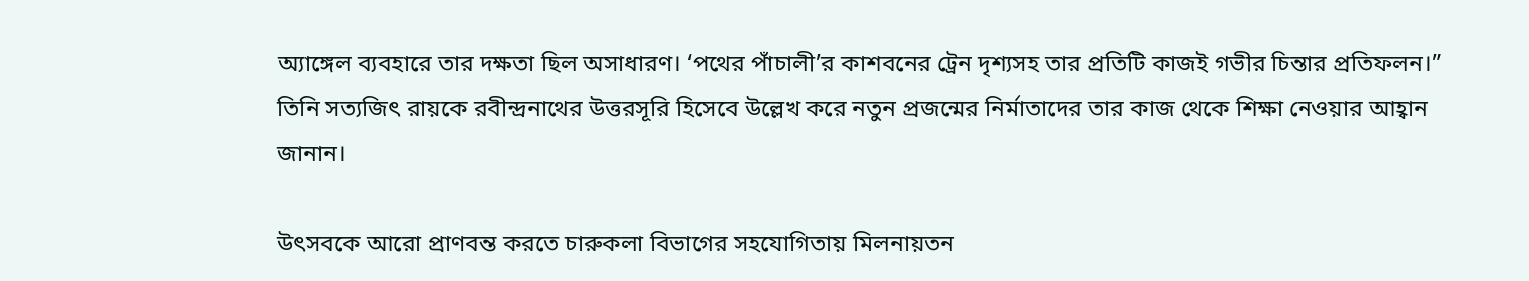অ্যাঙ্গেল ব্যবহারে তার দক্ষতা ছিল অসাধারণ। ‘পথের পাঁচালী’র কাশবনের ট্রেন দৃশ্যসহ তার প্রতিটি কাজই গভীর চিন্তার প্রতিফলন।” তিনি সত্যজিৎ রায়কে রবীন্দ্রনাথের উত্তরসূরি হিসেবে উল্লেখ করে নতুন প্রজন্মের নির্মাতাদের তার কাজ থেকে শিক্ষা নেওয়ার আহ্বান জানান।

উৎসবকে আরো প্রাণবন্ত করতে চারুকলা বিভাগের সহযোগিতায় মিলনায়তন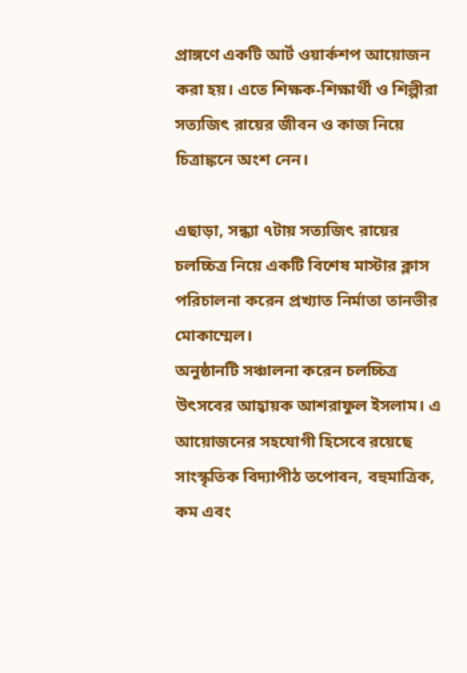প্রাঙ্গণে একটি আর্ট ওয়ার্কশপ আয়োজন করা হয়। এতে শিক্ষক-শিক্ষার্থী ও শিল্পীরা সত্যজিৎ রায়ের জীবন ও কাজ নিয়ে চিত্রাঙ্কনে অংশ নেন।

এছাড়া, সন্ধ্যা ৭টায় সত্যজিৎ রায়ের চলচ্চিত্র নিয়ে একটি বিশেষ মাস্টার ক্লাস পরিচালনা করেন প্রখ্যাত নির্মাতা তানভীর মোকাম্মেল।
অনুষ্ঠানটি সঞ্চালনা করেন চলচ্চিত্র উৎসবের আহ্বায়ক আশরাফুল ইসলাম। এ আয়োজনের সহযোগী হিসেবে রয়েছে সাংস্কৃতিক বিদ্যাপীঠ তপোবন, বহুমাত্রিক, কম এবং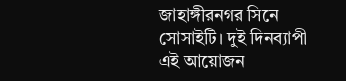জাহাঙ্গীরনগর সিনে সোসাইটি। দুই দিনব্যাপী এই আয়োজন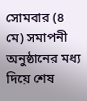সোমবার (৪ মে) সমাপনী অনুষ্ঠানের মধ্য দিয়ে শেষ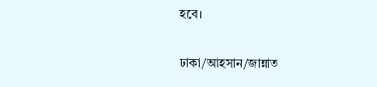হবে।

ঢাকা/আহসান/জান্নাত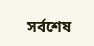সর্বশেষ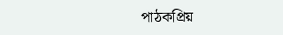পাঠকপ্রিয়